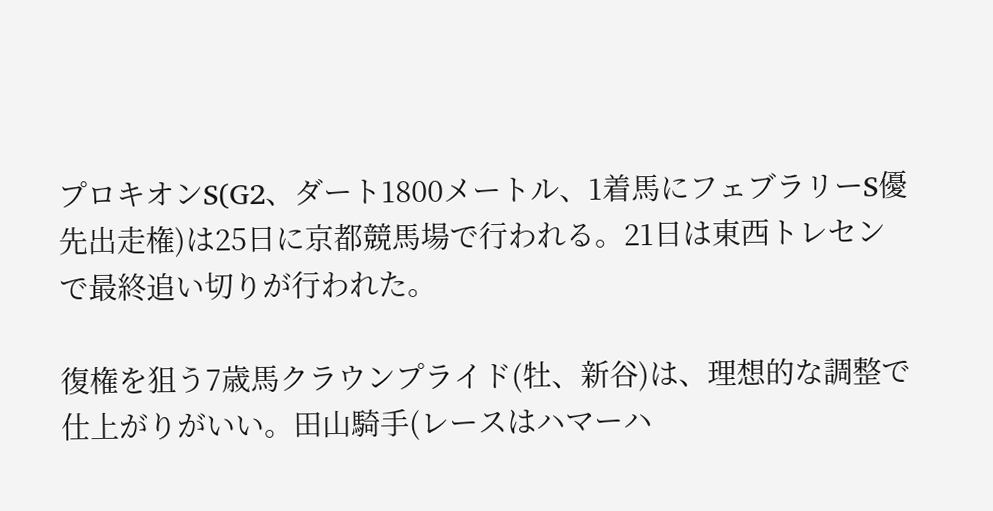プロキオンS(G2、ダート1800メートル、1着馬にフェブラリーS優先出走権)は25日に京都競馬場で行われる。21日は東西トレセンで最終追い切りが行われた。

復権を狙う7歳馬クラウンプライド(牡、新谷)は、理想的な調整で仕上がりがいい。田山騎手(レースはハマーハ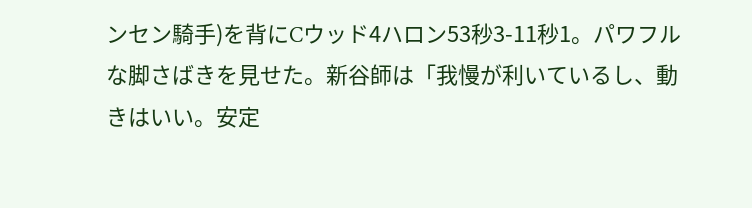ンセン騎手)を背にCウッド4ハロン53秒3-11秒1。パワフルな脚さばきを見せた。新谷師は「我慢が利いているし、動きはいい。安定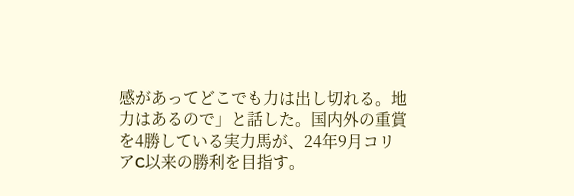感があってどこでも力は出し切れる。地力はあるので」と話した。国内外の重賞を4勝している実力馬が、24年9月コリアC以来の勝利を目指す。